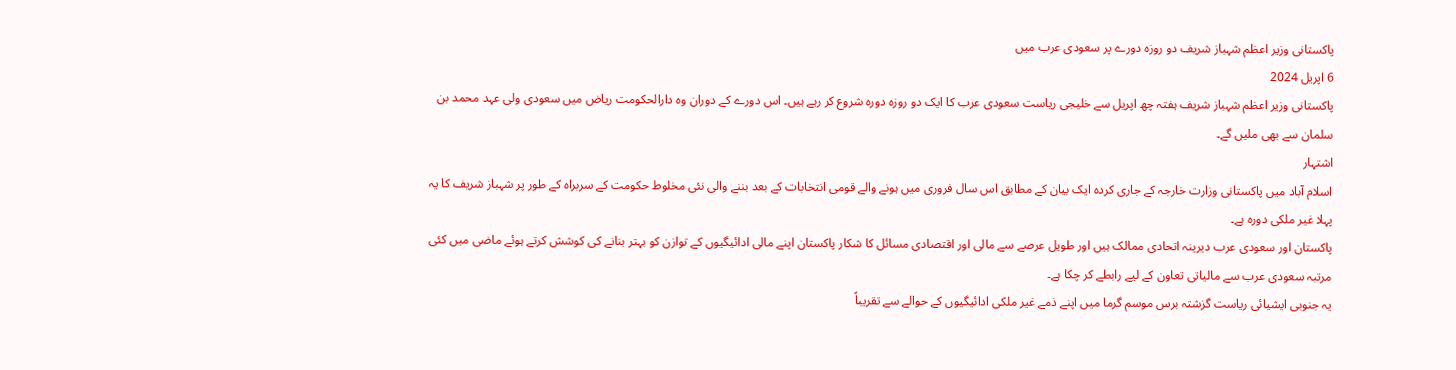پاکستانی وزیر اعظم شہباز شریف دو روزہ دورے پر سعودی عرب میں
6 اپریل 2024
پاکستانی وزیر اعظم شہباز شریف ہفتہ چھ اپریل سے خلیجی ریاست سعودی عرب کا ایک دو روزہ دورہ شروع کر رہے ہیں۔ اس دورے کے دوران وہ دارالحکومت ریاض میں سعودی ولی عہد محمد بن سلمان سے بھی ملیں گے۔
اشتہار
اسلام آباد میں پاکستانی وزارت خارجہ کے جاری کردہ ایک بیان کے مطابق اس سال فروری میں ہونے والے قومی انتخابات کے بعد بننے والی نئی مخلوط حکومت کے سربراہ کے طور پر شہباز شریف کا یہ پہلا غیر ملکی دورہ ہے۔
پاکستان اور سعودی عرب دیرینہ اتحادی ممالک ہیں اور طویل عرصے سے مالی اور اقتصادی مسائل کا شکار پاکستان اپنے مالی ادائیگیوں کے توازن کو بہتر بنانے کی کوشش کرتے ہوئے ماضی میں کئی مرتبہ سعودی عرب سے مالیاتی تعاون کے لیے رابطے کر چکا ہے۔
یہ جنوبی ایشیائی ریاست گزشتہ برس موسم گرما میں اپنے ذمے غیر ملکی ادائیگیوں کے حوالے سے تقریباً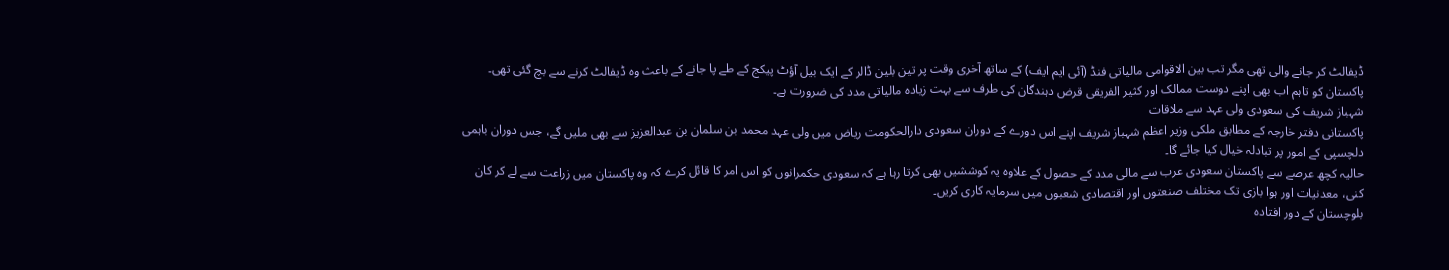ڈیفالٹ کر جانے والی تھی مگر تب بین الاقوامی مالیاتی فنڈ (آئی ایم ایف) کے ساتھ آخری وقت پر تین بلین ڈالر کے ایک بیل آؤٹ پیکج کے طے پا جانے کے باعث وہ ڈیفالٹ کرنے سے بچ گئی تھی۔
پاکستان کو تاہم اب بھی اپنے دوست ممالک اور کثیر الفریقی قرض دہندگان کی طرف سے بہت زیادہ مالیاتی مدد کی ضرورت ہے۔
شہباز شریف کی سعودی ولی عہد سے ملاقات
پاکستانی دفتر خارجہ کے مطابق ملکی وزیر اعظم شہباز شریف اپنے اس دورے کے دوران سعودی دارالحکومت ریاض میں ولی عہد محمد بن سلمان بن عبدالعزیز سے بھی ملیں گے، جس دوران باہمی دلچسپی کے امور پر تبادلہ خیال کیا جائے گا۔
حالیہ کچھ عرصے سے پاکستان سعودی عرب سے مالی مدد کے حصول کے علاوہ یہ کوششیں بھی کرتا رہا ہے کہ سعودی حکمرانوں کو اس امر کا قائل کرے کہ وہ پاکستان میں زراعت سے لے کر کان کنی، معدنیات اور ہوا بازی تک مختلف صنعتوں اور اقتصادی شعبوں میں سرمایہ کاری کریں۔
بلوچستان کے دور افتادہ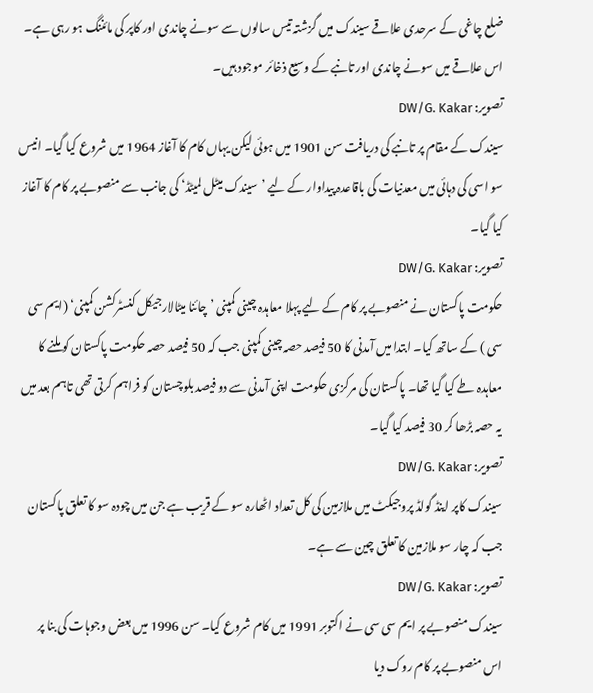ضلع چاغی کے سرحدی علاقے سیندک میں گزشتہ تیس سالوں سے سونے چاندی اور کاپر کی مائننگ ہو رہی ہے۔ اس علاقے میں سونے چاندی اور تانبے کے وسیع ذخائر موجود ہیں۔
تصویر: DW/G. Kakar
سیندک کے مقام پر تانبے کی دریافت سن 1901 میں ہوئی لیکن یہاں کام کا آغاز 1964 میں شروع کیا گیا۔ انیس سو اسی کی دہائی میں معدنیات کی باقاعدہ پیداوار کے لیے ’سیندک میٹل لمیٹڈ‘ کی جانب سے منصوبے پر کام کا آغاز کیا گیا۔
تصویر: DW/G. Kakar
حکومت پاکستان نے منصوبے پر کام کے لیے پہلا معاہدہ چینی کمپنی ’چائنا میٹالارجیکل کنسٹرکشن کمپنی‘ (ایم سی سی ) کے ساتھ کیا۔ ابتدا میں آمدنی کا 50 فیصد حصہ چینی کمپنی جب کہ 50 فیصد حصہ حکومت پاکستان کو ملنے کا معاہدہ طے کیا گیا تھا۔ پاکستان کی مرکزی حکومت اپنی آمدنی سے دو فیصد بلوچستان کو فراہم کرتی تھی تاہم بعد میں یہ حصہ بڑھا کر 30 فیصد کیا گیا۔
تصویر: DW/G. Kakar
سیندک کاپر اینڈ گولڈ پروجیکٹ میں ملازمین کی کل تعداد اٹھارہ سو کے قریب ہے جن میں چودہ سو کا تعلق پاکستان جب کہ چار سو ملازمین کا تعلق چین سے ہے۔
تصویر: DW/G. Kakar
سیندک منصوبے پر ایم سی سی نے اکتوبر 1991 میں کام شروع کیا۔ سن 1996 میں بعض وجوہات کی بنا پر اس منصوبے پر کام روک دیا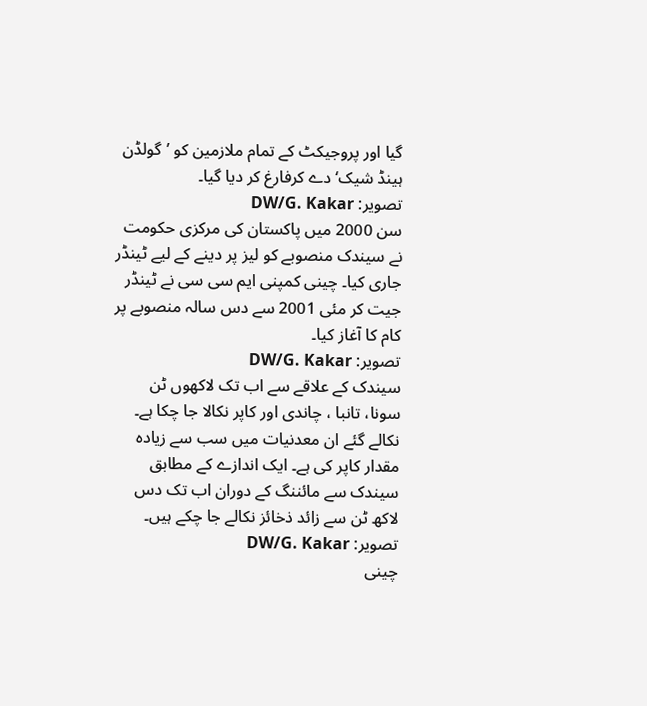گیا اور پروجیکٹ کے تمام ملازمین کو ’گولڈن ہینڈ شیک‘ دے کرفارغ کر دیا گیا۔
تصویر: DW/G. Kakar
سن 2000 میں پاکستان کی مرکزی حکومت نے سیندک منصوبے کو لیز پر دینے کے لیے ٹینڈر جاری کیا۔ چینی کمپنی ایم سی سی نے ٹینڈر جیت کر مئی 2001 سے دس سالہ منصوبے پر کام کا آغاز کیا۔
تصویر: DW/G. Kakar
سیندک کے علاقے سے اب تک لاکھوں ٹن سونا، تانبا ، چاندی اور کاپر نکالا جا چکا ہے۔ نکالے گئے ان معدنیات میں سب سے زیادہ مقدار کاپر کی ہے۔ ایک اندازے کے مطابق سیندک سے مائننگ کے دوران اب تک دس لاکھ ٹن سے زائد ذخائز نکالے جا چکے ہیں۔
تصویر: DW/G. Kakar
چینی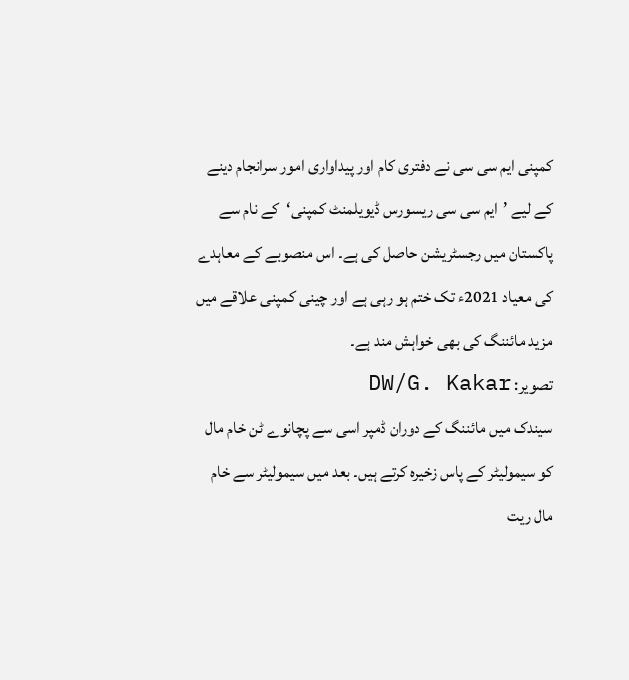کمپنی ایم سی سی نے دفتری کام اور پیداواری امور سرانجام دینے کے لیے ’ایم سی سی ریسورس ڈیویلمنٹ کمپنی‘کے نام سے پاکستان میں رجسٹریشن حاصل کی ہے۔ اس منصوبے کے معاہدے کی معیاد 2021ء تک ختم ہو رہی ہے اور چینی کمپنی علاقے میں مزید مائننگ کی بھی خواہش مند ہے۔
تصویر: DW/G. Kakar
سیندک میں مائننگ کے دوران ڈمپر اسی سے پچانوے ٹن خام مال کو سیمولیٹر کے پاس زخیرہ کرتے ہیں۔ بعد میں سیمولیٹر سے خام مال ریت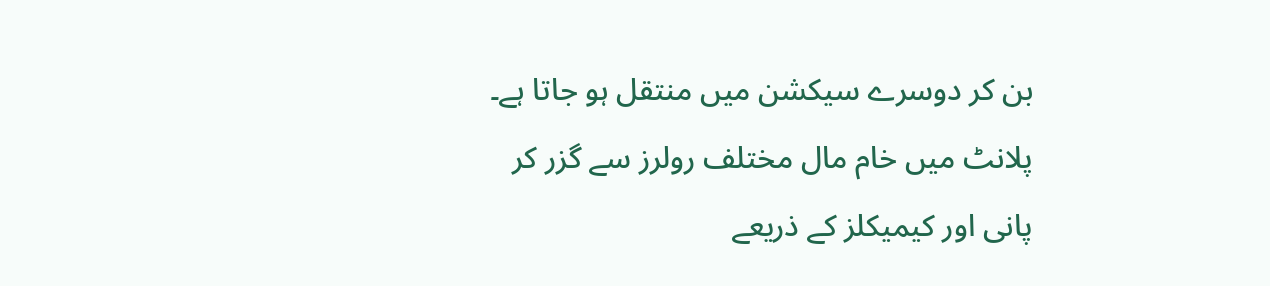بن کر دوسرے سیکشن میں منتقل ہو جاتا ہے۔ پلانٹ میں خام مال مختلف رولرز سے گزر کر پانی اور کیمیکلز کے ذریعے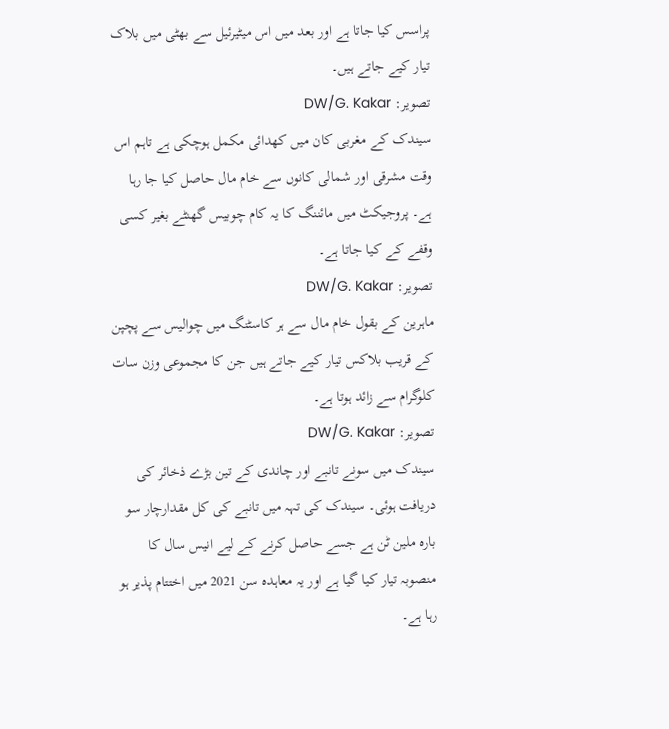پراسس کیا جاتا ہے اور بعد میں اس میٹیرئیل سے بھٹی میں بلاک تیار کیے جاتے ہیں۔
تصویر: DW/G. Kakar
سیندک کے مغربی کان میں کھدائی مکمل ہوچکی ہے تاہم اس وقت مشرقی اور شمالی کانوں سے خام مال حاصل کیا جا رہا ہے۔ پروجیکٹ میں مائننگ کا یہ کام چوبیس گھنٹے بغیر کسی وقفے کے کیا جاتا ہے۔
تصویر: DW/G. Kakar
ماہرین کے بقول خام مال سے ہر کاسٹنگ میں چوالیس سے پچپن کے قریب بلاکس تیار کیے جاتے ہیں جن کا مجموعی وزن سات کلوگرام سے زائد ہوتا ہے۔
تصویر: DW/G. Kakar
سیندک میں سونے تانبے اور چاندی کے تین بڑے ذخائر کی دریافت ہوئی۔ سیندک کی تہہ میں تانبے کی کل مقدارچار سو بارہ ملین ٹن ہے جسے حاصل کرنے کے لیے انیس سال کا منصوبہ تیار کیا گیا ہے اور یہ معاہدہ سن 2021 میں اختتام پذیر ہو رہا ہے۔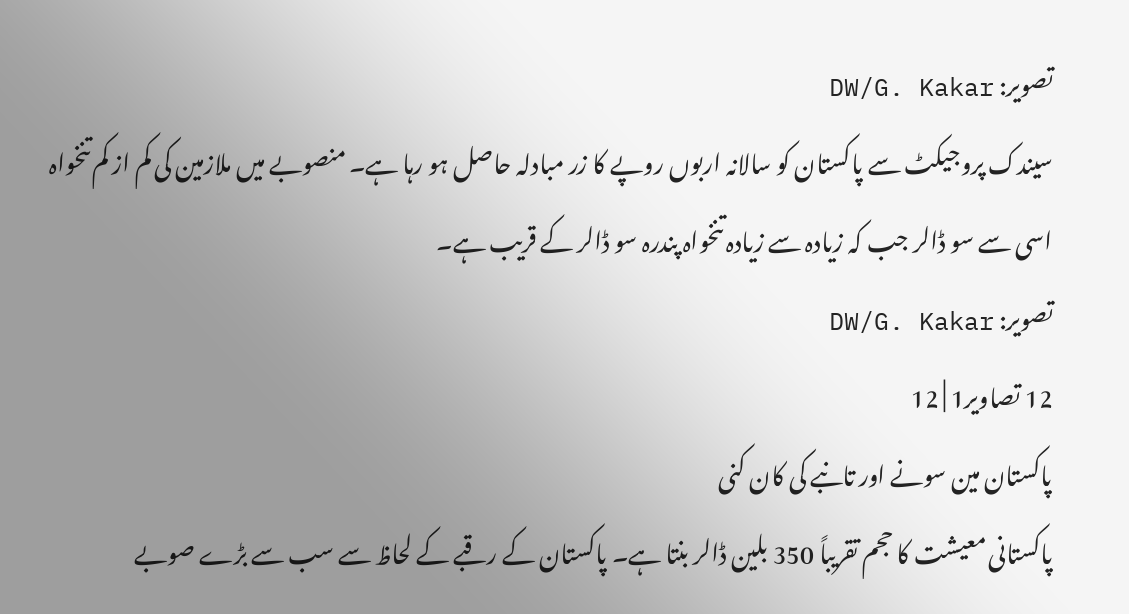تصویر: DW/G. Kakar
سیندک پروجیکٹ سے پاکستان کو سالانہ اربوں روپے کا زر مبادلہ حاصل ہو رہا ہے۔ منصوبے میں ملازمین کی کم از کم تنخواہ اسی سے سو ڈالر جب کہ زیادہ سے زیادہ تنخواہ پندرہ سو ڈالر کے قریب ہے۔
تصویر: DW/G. Kakar
12 تصاویر1 | 12
پاکستان مین سونے اور تانبے کی کان کنی
پاکستانی معیشت کا حجم تقریباً 350 بلین ڈالر بنتا ہے۔ پاکستان کے رقبے کے لحاظ سے سب سے بڑے صوبے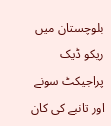بلوچستان میں ریکو ڈیک پراجیکٹ سونے اور تانبے کی کان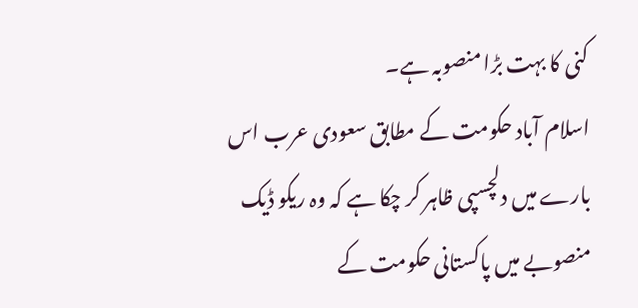کنی کا بہت بڑا منصوبہ ہے۔
اسلام آباد حکومت کے مطابق سعودی عرب اس بارے میں دلچسپی ظاہر کر چکا ہے کہ وہ ریکو ڈیک منصوبے میں پاکستانی حکومت کے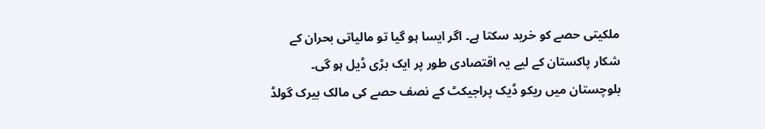ملکیتی حصے کو خرید سکتا ہے۔ اگر ایسا ہو گیا تو مالیاتی بحران کے شکار پاکستان کے لیے یہ اقتصادی طور پر ایک بڑی ڈیل ہو گی۔
بلوچستان میں ریکو ڈیک پراجیکٹ کے نصف حصے کی مالک بیرک گولڈ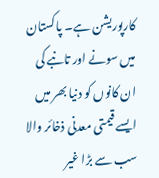کارپوریشن ہے۔ پاکستان میں سونے اور تانبے کی ان کانوں کو دنیا بھر میں ایسے قیمتی معدنی ذخائر والا سب سے بڑا غیر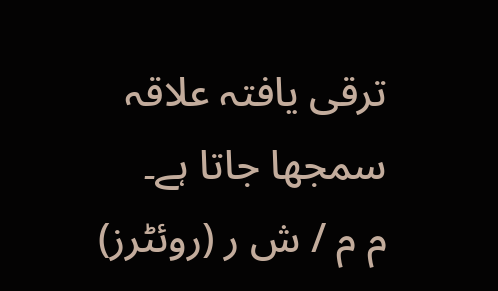ترقی یافتہ علاقہ سمجھا جاتا ہے۔
م م / ش ر (روئٹرز)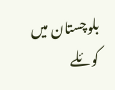بلوچستان میں کوئلے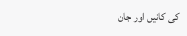کی کانیں اور جان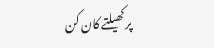پر کھیلتے کان کن